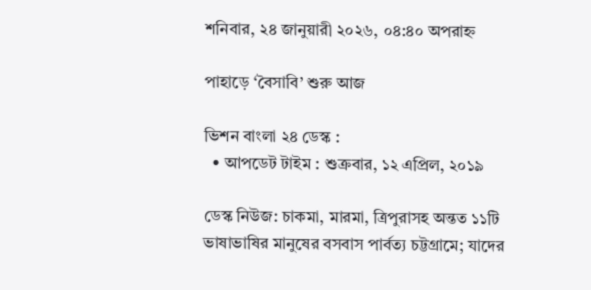শনিবার, ২৪ জানুয়ারী ২০২৬, ০৪:৪০ অপরাহ্ন

পাহাড়ে ‘বৈসাবি’ শুরু আজ

ভিশন বাংলা ২৪ ডেস্ক :
  • আপডেট টাইম : শুক্রবার, ১২ এপ্রিল, ২০১৯

ডেস্ক নিউজ: চাকমা, মারমা, ত্রিপুরাসহ অন্তত ১১টি ভাষাভাষির মানুষের বসবাস পার্বত্য চট্টগ্রামে; যাদের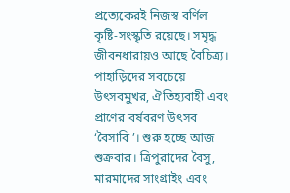প্রত্যেকেরই নিজস্ব বর্ণিল কৃষ্টি-সংস্কৃতি রয়েছে। সমৃদ্ধ জীবনধারায়ও আছে বৈচিত্র্য। পাহাড়িদের সবচেয়ে উৎসবমুখর, ঐতিহ্যবাহী এবং প্রাণের বর্ষবরণ উৎসব ‘বৈসাবি’। শুরু হচ্ছে আজ শুক্রবার। ত্রিপুরাদের বৈসু, মারমাদের সাংগ্রাইং এবং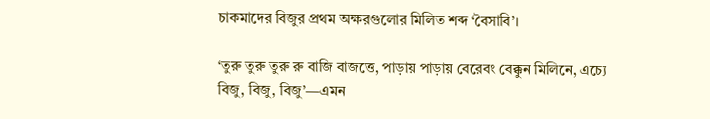চাকমাদের বিজুর প্রথম অক্ষরগুলোর মিলিত শব্দ ‘বৈসাবি’।

‘তুরু তুরু তুরু রু বাজি বাজত্তে, পাড়ায় পাড়ায় বেরেবং বেক্কুন মিলিনে, এচ্যে বিজু, বিজু, বিজু’—এমন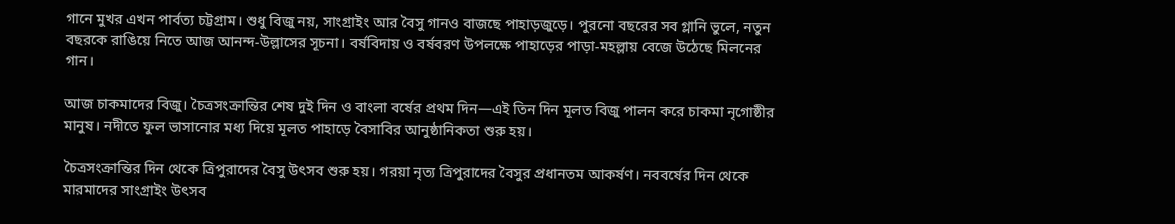গানে মুখর এখন পার্বত্য চট্টগ্রাম। শুধু বিজু নয়, সাংগ্রাইং আর বৈসু গানও বাজছে পাহাড়জুড়ে। পুরনো বছরের সব গ্লানি ভুলে, নতুন বছরকে রাঙিয়ে নিতে আজ আনন্দ-উল্লাসের সূচনা। বর্ষবিদায় ও বর্ষবরণ উপলক্ষে পাহাড়ের পাড়া-মহল্লায় বেজে উঠেছে মিলনের গান।

আজ চাকমাদের বিজু। চৈত্রসংক্রান্তির শেষ দুই দিন ও বাংলা বর্ষের প্রথম দিন—এই তিন দিন মূলত বিজু পালন করে চাকমা নৃগোষ্ঠীর মানুষ। নদীতে ফুল ভাসানোর মধ্য দিয়ে মূলত পাহাড়ে বৈসাবির আনুষ্ঠানিকতা শুরু হয়।

চৈত্রসংক্রান্তির দিন থেকে ত্রিপুরাদের বৈসু উৎসব শুরু হয়। গরয়া নৃত্য ত্রিপুরাদের বৈসুর প্রধানতম আকর্ষণ। নববর্ষের দিন থেকে মারমাদের সাংগ্রাইং উৎসব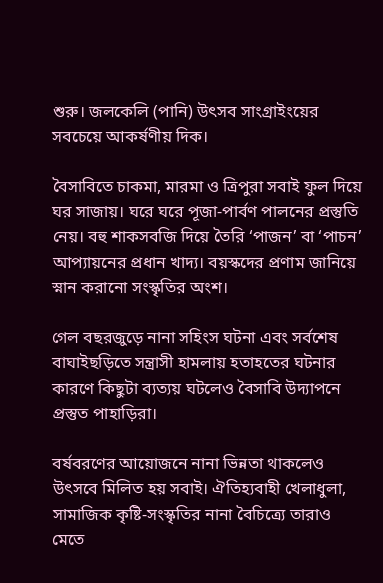শুরু। জলকেলি (পানি) উৎসব সাংগ্রাইংয়ের সবচেয়ে আকর্ষণীয় দিক।

বৈসাবিতে চাকমা, মারমা ও ত্রিপুরা সবাই ফুল দিয়ে ঘর সাজায়। ঘরে ঘরে পূজা-পার্বণ পালনের প্রস্তুতি নেয়। বহু শাকসবজি দিয়ে তৈরি ‘পাজন’ বা ‘পাচন’ আপ্যায়নের প্রধান খাদ্য। বয়স্কদের প্রণাম জানিয়ে স্নান করানো সংস্কৃতির অংশ।

গেল বছরজুড়ে নানা সহিংস ঘটনা এবং সর্বশেষ বাঘাইছড়িতে সন্ত্রাসী হামলায় হতাহতের ঘটনার কারণে কিছুটা ব্যত্যয় ঘটলেও বৈসাবি উদ্যাপনে প্রস্তুত পাহাড়িরা।

বর্ষবরণের আয়োজনে নানা ভিন্নতা থাকলেও উৎসবে মিলিত হয় সবাই। ঐতিহ্যবাহী খেলাধুলা, সামাজিক কৃষ্টি-সংস্কৃতির নানা বৈচিত্র্যে তারাও মেতে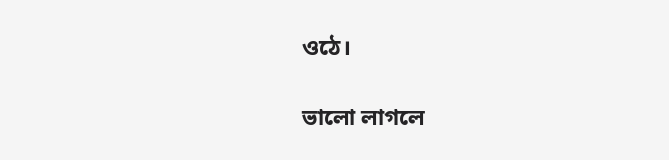ওঠে।

ভালো লাগলে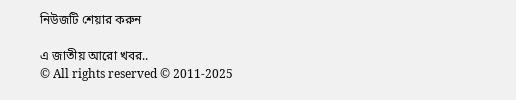নিউজটি শেয়ার করুন

এ জাতীয় আরো খবর..
© All rights reserved © 2011-2025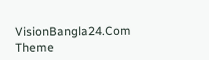VisionBangla24.Com
Theme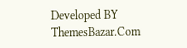Developed BY ThemesBazar.Com